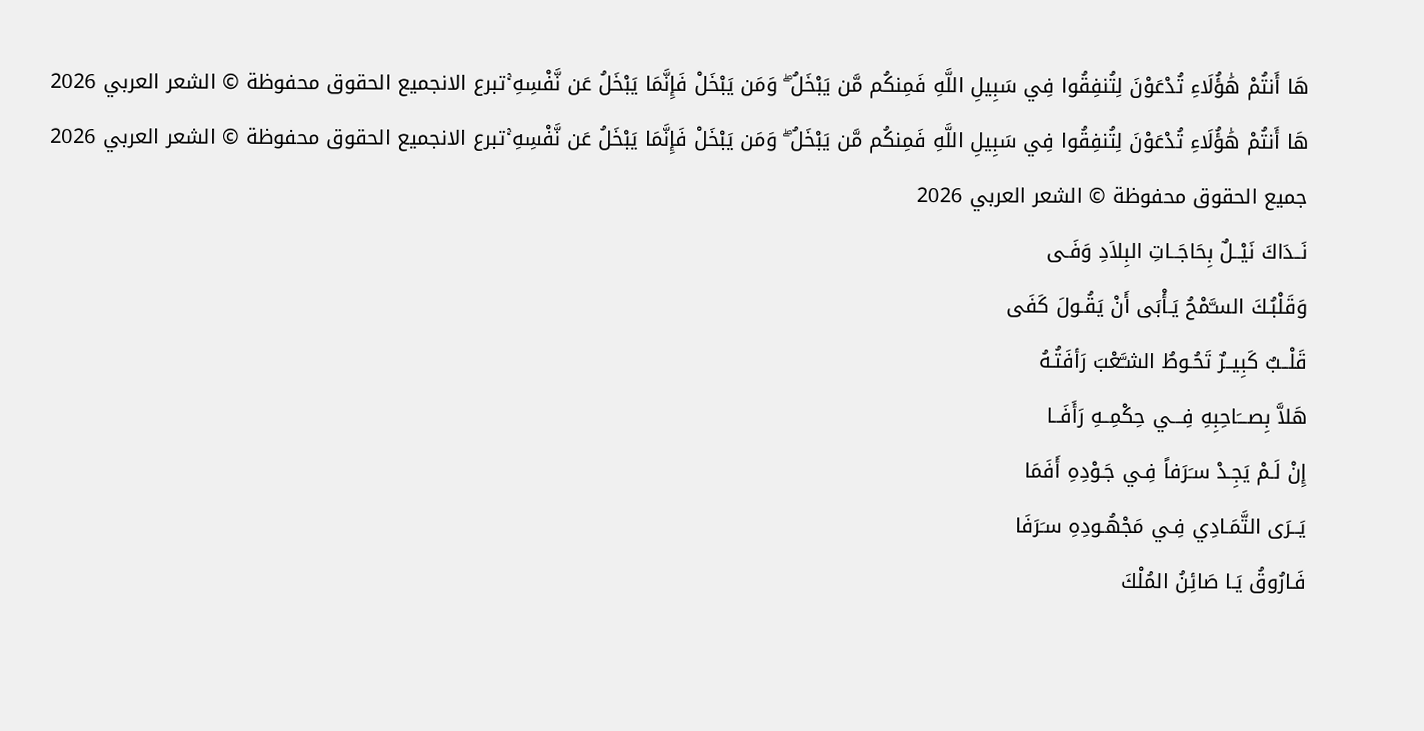هَا أَنتُمْ هَٰؤُلَاءِ تُدْعَوْنَ لِتُنفِقُوا فِي سَبِيلِ اللَّهِ فَمِنكُم مَّن يَبْخَلُ ۖ وَمَن يَبْخَلْ فَإِنَّمَا يَبْخَلُ عَن نَّفْسِهِ ۚتبرع الانجميع الحقوق محفوظة © الشعر العربي 2026
هَا أَنتُمْ هَٰؤُلَاءِ تُدْعَوْنَ لِتُنفِقُوا فِي سَبِيلِ اللَّهِ فَمِنكُم مَّن يَبْخَلُ ۖ وَمَن يَبْخَلْ فَإِنَّمَا يَبْخَلُ عَن نَّفْسِهِ ۚتبرع الانجميع الحقوق محفوظة © الشعر العربي 2026
جميع الحقوق محفوظة © الشعر العربي 2026
نَــدَاكَ نَيْــلٌ بِحَاجَــاتِ البِلاَدِ وَفَـى
وَقَلْبُـكَ السـَّمْحُ يَـأْبَى أَنْ يَقُـولَ كَفَى
قَلْــبٌ كَبِيــرٌ تَحُـوطُ الشـَّعْبَ رَأفَتُـهُ
هَلاَّ بِصـــَاحِبِهِ فِـــي حِكْمِــهِ رَأَفَــا
إِنْ لَـمْ يَجِـدْ سـَرَفاً فِـي جَـوْدِهِ أَفَمَا
يَــرَى التَّمَـادِي فِـي مَجْهُـودِهِ سـَرَفَا
فَـارُوقُ يَـا صَائِنُ المُلْكَ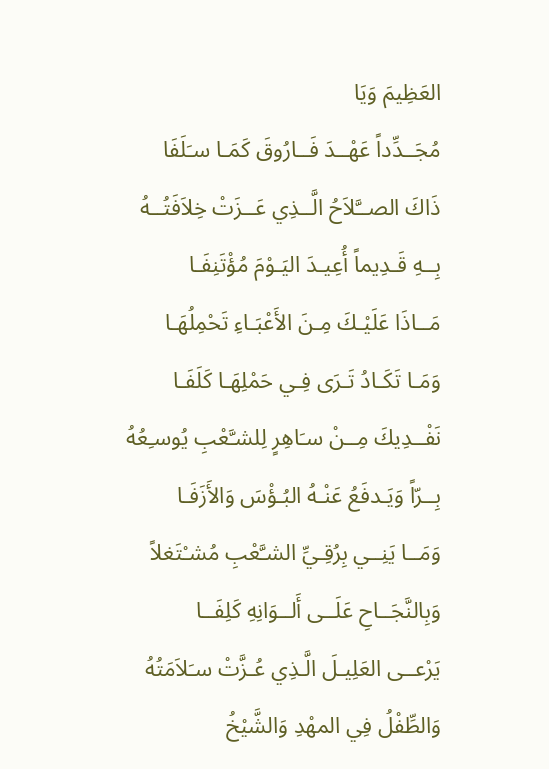العَظِيمَ وَيَا
مُجَــدِّداً عَهْــدَ فَــارُوقَ كَمَـا سـَلَفَا
ذَاكَ الصــَّلاَحُ الَّــذِي عَــزَتْ خِلاَفَتُــهُ
بِــهِ قَـدِيماً أُعِيـدَ اليَـوْمَ مُؤْتَنِفَـا
مَــاذَا عَلَيْـكَ مِـنَ الأَعْبَـاءِ تَحْمِلُهَـا
وَمَـا تَكَـادُ تَـرَى فِـي حَمْلِهَـا كَلَفَـا
نَفْــدِيكَ مِــنْ سـَاهِرٍ لِلشـَّعْبِ يُوسـِعُهُ
بِــرّاً وَيَـدفَعُ عَنْـهُ البُـؤْسَ وَالأَزَفَـا
وَمَــا يَنِــي بِرُقِـيِّ الشـَّعْبِ مُشـْتَغلاً
وَبِالنَّجَــاحِ عَلَــى أَلــوَانِهِ كَلِفَــا
يَرْعــى العَلِيـلَ الَّـذِي عُـزَّتْ سـَلاَمَتُهُ
وَالطِّفْلُ فِي المهْدِ وَالشَّيْخُ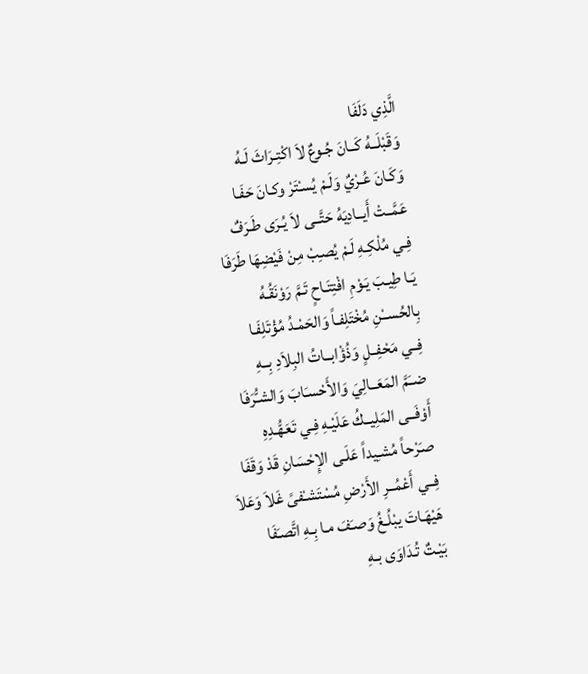الَّذِي دَلَفَا
وَقَبْلَــهُ كَــانَ جُـوعٌ لاَ اكْتِـرَاثَ لَـهُ
وَكَـانَ عُـرْيٌ وَلَـمْ يُسـْتَرْ وكـانَ حَفَـا
عَمَّــتْ أَيــادِيَهُ حَتَّــى لاَ يُـرَى طَـرَفٌ
فِـي مُلْكِـهِ لَـمْ يُصـِبْ مِنْ فَيْضِهَا طَرَفَا
يَـا طِيـبَ يَـوْمِ افْتِتَـاحٍ تَـمَّ رَوْنَقُـهُ
بِالحُســْنِ مُخْتَلِفـاً وَالحَمْـدُ مُؤْتَلِفَـا
فِــي مَحْفِــلٍ وَذُؤْابــاتُ البِلاَدِ بِــهِ
ضــَمَّ المَعَــالِيَ وَالأَحْسـَابَ وَالشـُّرَفَا
أَوْفَــى المَلِيــكُ عَلَيْـهِ فِـي تَعَهُّـدِهِ
صـَرْحاً مُشـِيداً عَلَـى الإِحْسَانِ قَدْ وَقَفَا
فِــي أَعْمُــرِ الأَرْضِ مُسْتَشـْفىً غَلاَ وَعَلاَ
هَيْهَـاتَ يبْلُـغُ وَصـَفَ مـا بِـهِ اتَّصـَفَا
بَيْـتٌ تُـدَاوَى بـهِ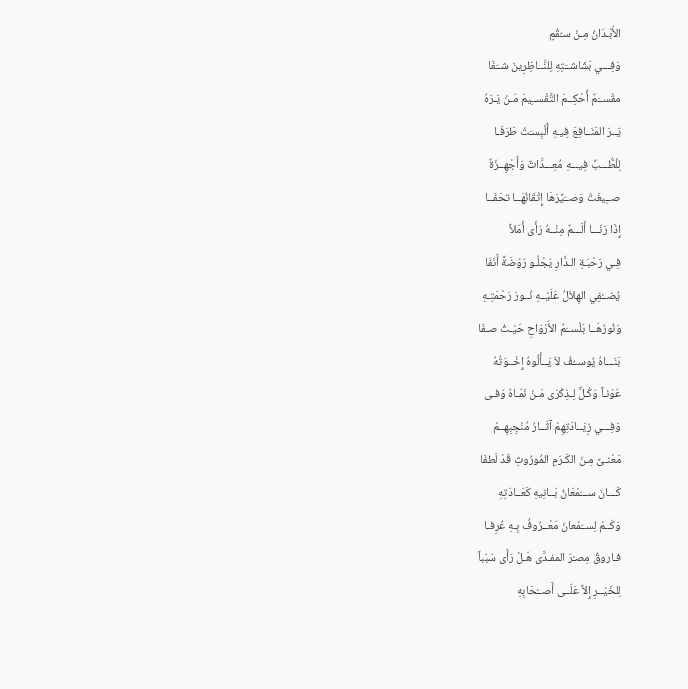الأَبْـدَانُ مِـنْ سـُقُمٍ
وَفِـــي بَشَاشــَتِهِ لِلنَّــاظِرِينَ شــَفَا
مقْســَمٌ أُحْكِــمَ التَّقْســِيمَ مَـنْ يَـرَهُ
يَــرَ المَنَــافِعَ فِيـهِ أُلْبِسـَتْ طَرَفَـا
لِلْطُّـــبِّ فِيـــهِ مُعِـــدَّاتٌ وَأَجْهِــزَةٌ
صــِيغَتْ وَصــَيَّرَهَا إِتْقَانُهَــا تحَفَــا
إِذَا رَنَـــا أَلَـــمٌ مِنْــهُ رَأَى أَمَلاً
فِـي رَحْبَـةِ الـدَّارِ يَجْلُـو رَوْضَةً أَنَفَا
يُضــْفِي الهِلاَلُ عَلَيْــهِ نُــورَ رَحْمَتِـهِ
وَنُورُهَــا بَلْســَمُ الأَرْوَاحِ حَيْـثُ صـفَا
بَنَـــاهُ يُوســُفُ لاَ يَــأْلُوهُ إِخْــوَتُهُ
عَوْنـاً وَكُـلٌّ لِـذِكْرَى مَـنْ نَمَـاهُ وَفـى
وَفِـــي زِيَــادَتِهِمْ آثَــارُ مُنْجِبِهِــمْ
مَعْنـىً مِـنَ الكَـرَمِ المُورُوثِ قَدْ لَطفَا
كَـــانَ ســـَمْعَانُ بَــانِيهِ كَعَــادَتِهِ
وَكَــمْ لِســَمْعانَ مَعْــرُوفُ بِـهِ عُرِفـا
فـاروقُ مِصـْرَ المفـدَّى هَـلْ رَأَى سَبَباً
لِلخَيْــرِ إِلاَّ عَلَــى أَصــْحَابِهِ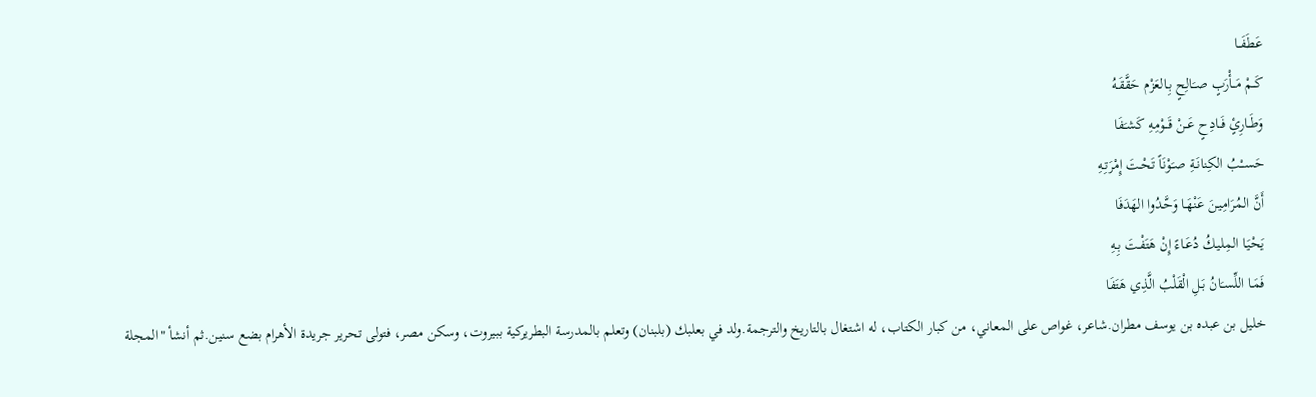عَطَفَــا
كَــمْ مَــأْرَبٍ صــَالِحٍ بِـالعَزْم حَقَّقَـهُ
وَطَــارِئٍ فَــادِحٍ عَــنْ قَــوْمِهِ كَشـَفَا
حَســْبُ الكِنانَـةِ صـَوْنَاً تَحْـتَ إِمْرَتِـهِ
أَنَّ المُرَامِيـنَ عَنْهَـا وَحَّـدُوا الهَدَفَا
يَحْيَـا المِليـكُ دُعَـاءً إِنْ هَتَفْـتَ بِـهِ
فَمَـا اللِّسـَانُ بَـلِ الْقَلْبُ الَّذِي هَتَفَا
خليل بن عبده بن يوسف مطران.شاعر، غواص على المعاني، من كبار الكتاب، له اشتغال بالتاريخ والترجمة.ولد في بعلبك (بلبنان) وتعلم بالمدرسة البطريركية ببيروت، وسكن مصر، فتولى تحرير جريدة الأهرام بضع سنين.ثم أنشأ "المجلة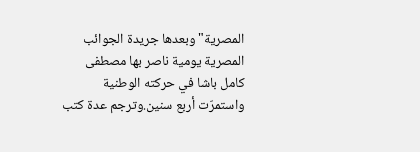المصرية" وبعدها جريدة الجوائب المصرية يومية ناصر بها مصطفى كامل باشا في حركته الوطنية واستمرّت أربع سنين.وترجم عدة كتب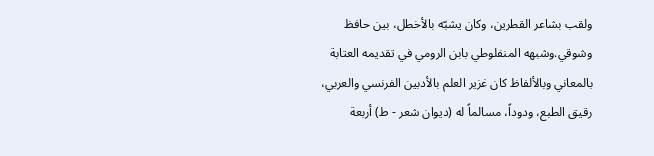ولقب بشاعر القطرين، وكان يشبّه بالأخطل، بين حافظ وشوقي.وشبهه المنفلوطي بابن الرومي في تقديمه العتابة بالمعاني وبالألفاظ كان غزير العلم بالأدبين الفرنسي والعربي، رقيق الطبع، ودوداً، مسالماً له (ديوان شعر - ط) أربعة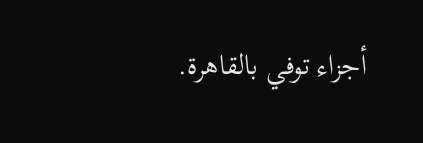أجزاء توفي بالقاهرة.